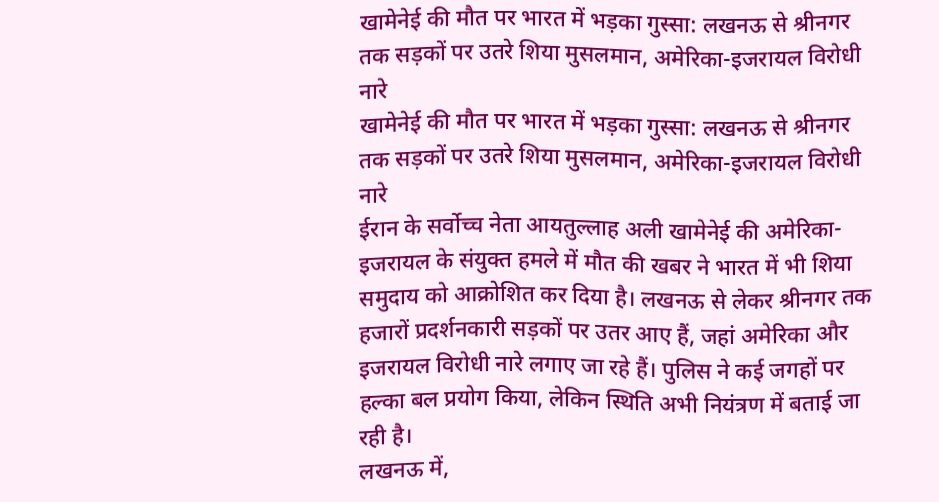खामेनेई की मौत पर भारत में भड़का गुस्सा: लखनऊ से श्रीनगर तक सड़कों पर उतरे शिया मुसलमान, अमेरिका-इजरायल विरोधी नारे
खामेनेई की मौत पर भारत में भड़का गुस्सा: लखनऊ से श्रीनगर तक सड़कों पर उतरे शिया मुसलमान, अमेरिका-इजरायल विरोधी नारे
ईरान के सर्वोच्च नेता आयतुल्लाह अली खामेनेई की अमेरिका-इजरायल के संयुक्त हमले में मौत की खबर ने भारत में भी शिया समुदाय को आक्रोशित कर दिया है। लखनऊ से लेकर श्रीनगर तक हजारों प्रदर्शनकारी सड़कों पर उतर आए हैं, जहां अमेरिका और इजरायल विरोधी नारे लगाए जा रहे हैं। पुलिस ने कई जगहों पर हल्का बल प्रयोग किया, लेकिन स्थिति अभी नियंत्रण में बताई जा रही है।
लखनऊ में,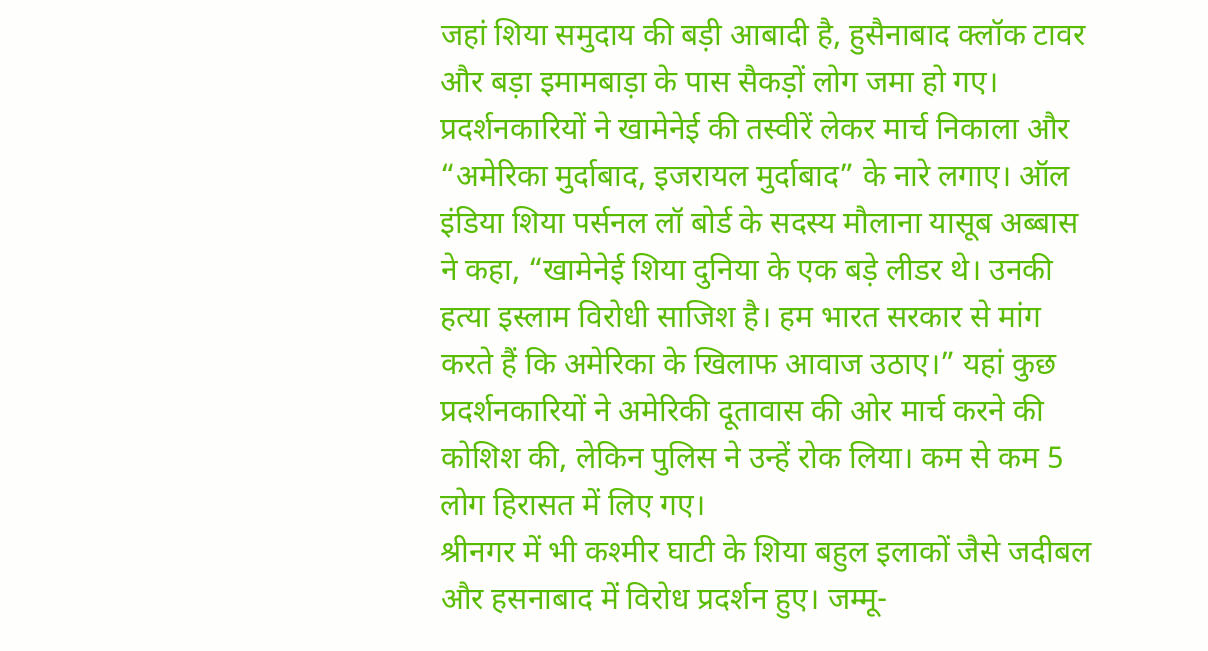जहां शिया समुदाय की बड़ी आबादी है, हुसैनाबाद क्लॉक टावर और बड़ा इमामबाड़ा के पास सैकड़ों लोग जमा हो गए। प्रदर्शनकारियों ने खामेनेई की तस्वीरें लेकर मार्च निकाला और “अमेरिका मुर्दाबाद, इजरायल मुर्दाबाद” के नारे लगाए। ऑल इंडिया शिया पर्सनल लॉ बोर्ड के सदस्य मौलाना यासूब अब्बास ने कहा, “खामेनेई शिया दुनिया के एक बड़े लीडर थे। उनकी हत्या इस्लाम विरोधी साजिश है। हम भारत सरकार से मांग करते हैं कि अमेरिका के खिलाफ आवाज उठाए।” यहां कुछ प्रदर्शनकारियों ने अमेरिकी दूतावास की ओर मार्च करने की कोशिश की, लेकिन पुलिस ने उन्हें रोक लिया। कम से कम 5 लोग हिरासत में लिए गए।
श्रीनगर में भी कश्मीर घाटी के शिया बहुल इलाकों जैसे जदीबल और हसनाबाद में विरोध प्रदर्शन हुए। जम्मू-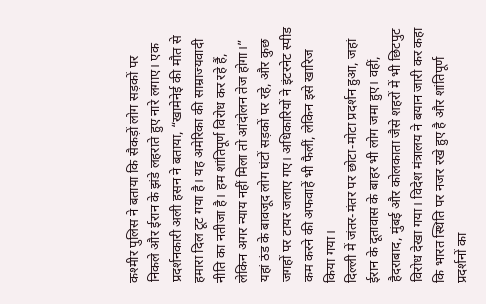कश्मीर पुलिस ने बताया कि सैकड़ों लोग सड़कों पर निकले और ईरान के झंडे लहराते हुए नारे लगाए। एक प्रदर्शनकारी अली हसन ने बताया, “खामेनेई की मौत से हमारा दिल टूट गया है। यह अमेरिका की साम्राज्यवादी नीति का नतीजा है। हम शांतिपूर्ण विरोध कर रहे हैं, लेकिन अगर न्याय नहीं मिला तो आंदोलन तेज होगा।” यहां ठंड के बावजूद लोग घंटों सड़कों पर रहे, और कुछ जगहों पर टायर जलाए गए। अधिकारियों ने इंटरनेट स्पीड कम करने की अफवाहें भी फैलीं, लेकिन इसे खारिज किया गया।
दिल्ली में जंतर-मंतर पर छोटा-मोटा प्रदर्शन हुआ, जहां ईरान के दूतावास के बाहर भी लोग जमा हुए। वहीं, हैदराबाद, मुंबई और कोलकाता जैसे शहरों में भी छिटपुट विरोध देखा गया। विदेश मंत्रालय ने बयान जारी कर कहा कि भारत स्थिति पर नजर रखे हुए है और शांतिपूर्ण प्रदर्शनों का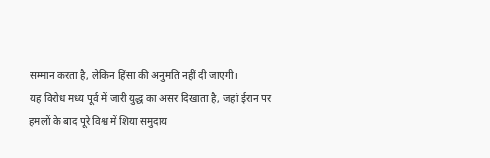सम्मान करता है, लेकिन हिंसा की अनुमति नहीं दी जाएगी।
यह विरोध मध्य पूर्व में जारी युद्ध का असर दिखाता है, जहां ईरान पर हमलों के बाद पूरे विश्व में शिया समुदाय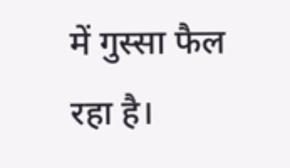में गुस्सा फैल रहा है।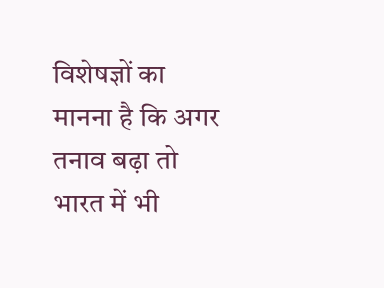विशेषज्ञों का मानना है कि अगर तनाव बढ़ा तो भारत में भी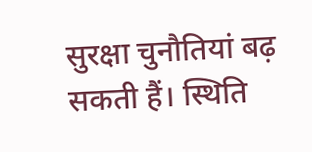सुरक्षा चुनौतियां बढ़ सकती हैं। स्थिति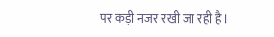पर कड़ी नजर रखी जा रही है।